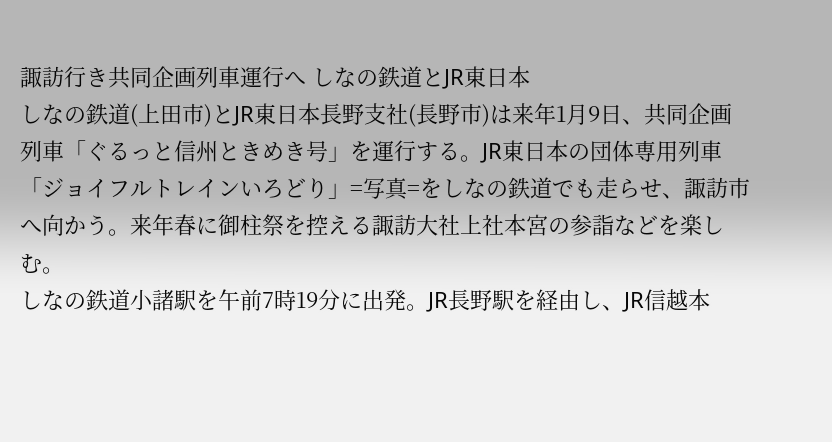諏訪行き共同企画列車運行へ しなの鉄道とJR東日本
しなの鉄道(上田市)とJR東日本長野支社(長野市)は来年1月9日、共同企画列車「ぐるっと信州ときめき号」を運行する。JR東日本の団体専用列車「ジョイフルトレインいろどり」=写真=をしなの鉄道でも走らせ、諏訪市へ向かう。来年春に御柱祭を控える諏訪大社上社本宮の参詣などを楽しむ。
しなの鉄道小諸駅を午前7時19分に出発。JR長野駅を経由し、JR信越本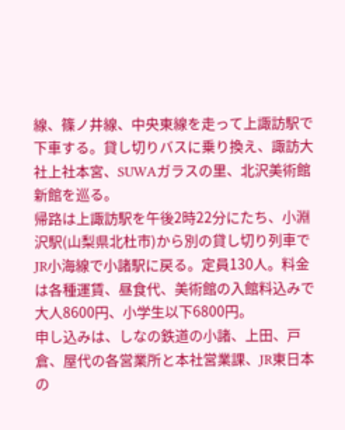線、篠ノ井線、中央東線を走って上諏訪駅で下車する。貸し切りバスに乗り換え、諏訪大社上社本宮、SUWAガラスの里、北沢美術館新館を巡る。
帰路は上諏訪駅を午後2時22分にたち、小淵沢駅(山梨県北杜市)から別の貸し切り列車でJR小海線で小諸駅に戻る。定員130人。料金は各種運賃、昼食代、美術館の入館料込みで大人8600円、小学生以下6800円。
申し込みは、しなの鉄道の小諸、上田、戸倉、屋代の各営業所と本社営業課、JR東日本の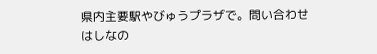県内主要駅やびゅうプラザで。問い合わせはしなの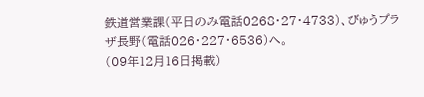鉄道営業課(平日のみ電話0268・27・4733)、びゅうプラザ長野(電話026・227・6536)へ。
(09年12月16日掲載)